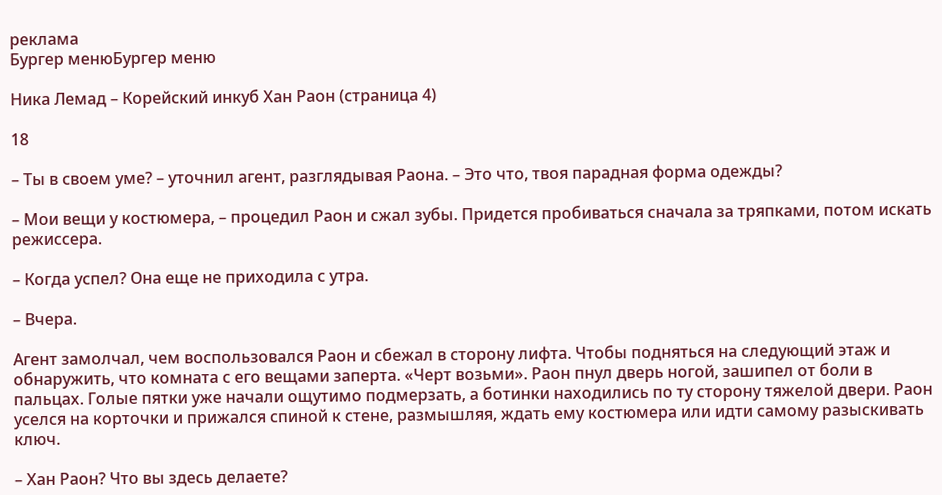реклама
Бургер менюБургер меню

Ника Лемад – Корейский инкуб Хан Раон (страница 4)

18

– Ты в своем уме? – уточнил агент, разглядывая Раона. – Это что, твоя парадная форма одежды?

– Мои вещи у костюмера, – процедил Раон и сжал зубы. Придется пробиваться сначала за тряпками, потом искать режиссера.

– Когда успел? Она еще не приходила с утра.

– Вчера.

Агент замолчал, чем воспользовался Раон и сбежал в сторону лифта. Чтобы подняться на следующий этаж и обнаружить, что комната с его вещами заперта. «Черт возьми». Раон пнул дверь ногой, зашипел от боли в пальцах. Голые пятки уже начали ощутимо подмерзать, а ботинки находились по ту сторону тяжелой двери. Раон уселся на корточки и прижался спиной к стене, размышляя, ждать ему костюмера или идти самому разыскивать ключ.

– Хан Раон? Что вы здесь делаете?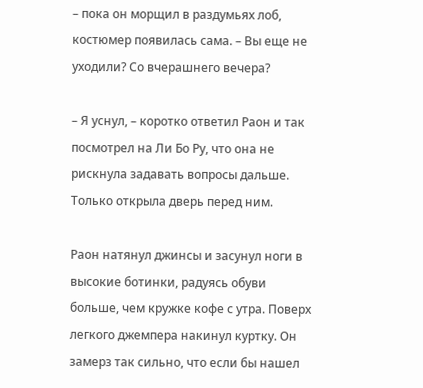– пока он морщил в раздумьях лоб, костюмер появилась сама. – Вы еще не уходили? Со вчерашнего вечера?

– Я уснул, – коротко ответил Раон и так посмотрел на Ли Бо Ру, что она не рискнула задавать вопросы дальше. Только открыла дверь перед ним.

Раон натянул джинсы и засунул ноги в высокие ботинки, радуясь обуви больше, чем кружке кофе с утра. Поверх легкого джемпера накинул куртку. Он замерз так сильно, что если бы нашел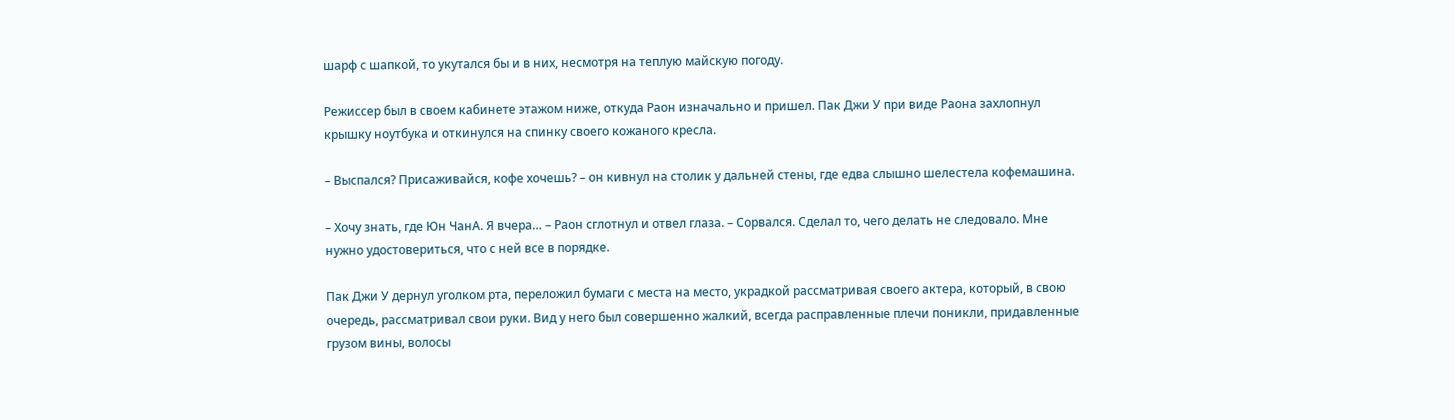шарф с шапкой, то укутался бы и в них, несмотря на теплую майскую погоду.

Режиссер был в своем кабинете этажом ниже, откуда Раон изначально и пришел. Пак Джи У при виде Раона захлопнул крышку ноутбука и откинулся на спинку своего кожаного кресла.

– Выспался? Присаживайся, кофе хочешь? – он кивнул на столик у дальней стены, где едва слышно шелестела кофемашина.

– Хочу знать, где Юн ЧанА. Я вчера… – Раон сглотнул и отвел глаза. – Сорвался. Сделал то, чего делать не следовало. Мне нужно удостовериться, что с ней все в порядке.

Пак Джи У дернул уголком рта, переложил бумаги с места на место, украдкой рассматривая своего актера, который, в свою очередь, рассматривал свои руки. Вид у него был совершенно жалкий, всегда расправленные плечи поникли, придавленные грузом вины, волосы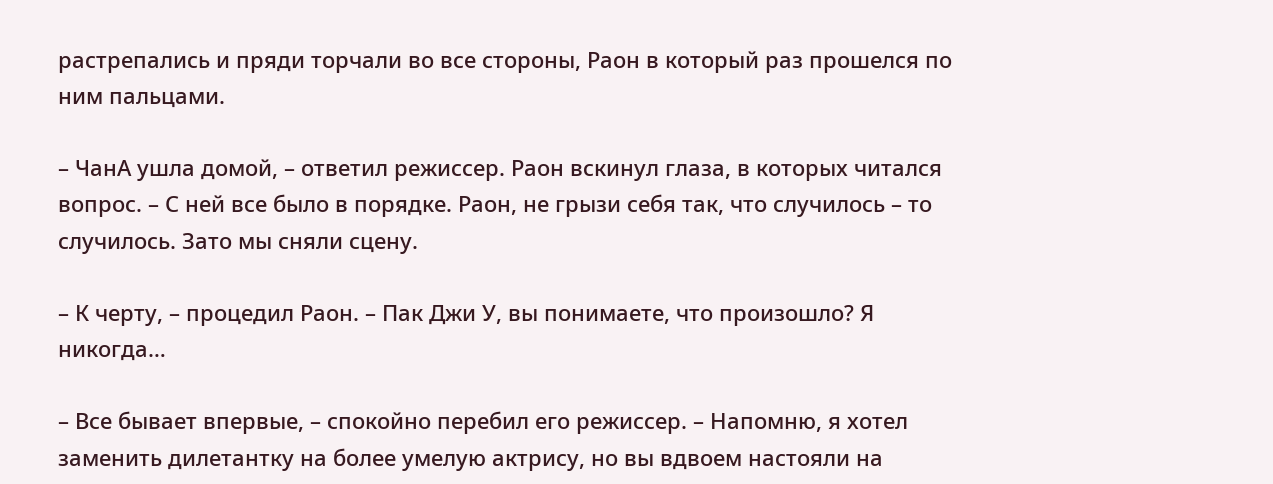растрепались и пряди торчали во все стороны, Раон в который раз прошелся по ним пальцами.

– ЧанА ушла домой, – ответил режиссер. Раон вскинул глаза, в которых читался вопрос. – С ней все было в порядке. Раон, не грызи себя так, что случилось – то случилось. Зато мы сняли сцену.

– К черту, – процедил Раон. – Пак Джи У, вы понимаете, что произошло? Я никогда…

– Все бывает впервые, – спокойно перебил его режиссер. – Напомню, я хотел заменить дилетантку на более умелую актрису, но вы вдвоем настояли на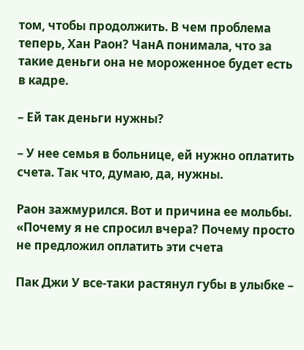том, чтобы продолжить. В чем проблема теперь, Хан Раон? ЧанА понимала, что за такие деньги она не мороженное будет есть в кадре.

– Ей так деньги нужны?

– У нее семья в больнице, ей нужно оплатить счета. Так что, думаю, да, нужны.

Раон зажмурился. Вот и причина ее мольбы. «Почему я не спросил вчера? Почему просто не предложил оплатить эти счета

Пак Джи У все-таки растянул губы в улыбке –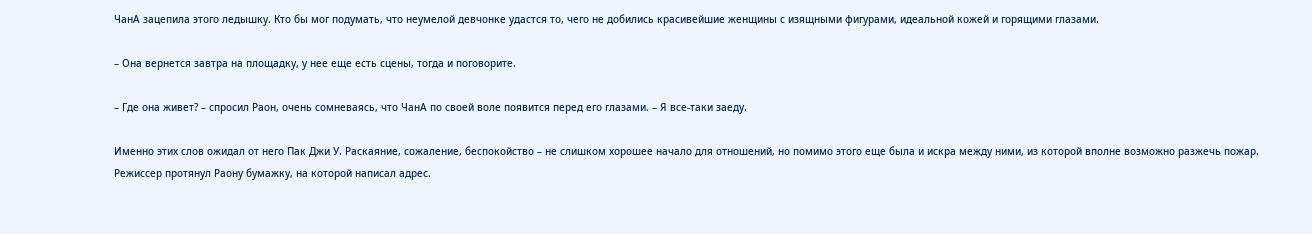ЧанА зацепила этого ледышку. Кто бы мог подумать, что неумелой девчонке удастся то, чего не добились красивейшие женщины с изящными фигурами, идеальной кожей и горящими глазами.

– Она вернется завтра на площадку, у нее еще есть сцены, тогда и поговорите.

– Где она живет? – спросил Раон, очень сомневаясь, что ЧанА по своей воле появится перед его глазами. – Я все-таки заеду.

Именно этих слов ожидал от него Пак Джи У. Раскаяние, сожаление, беспокойство – не слишком хорошее начало для отношений, но помимо этого еще была и искра между ними, из которой вполне возможно разжечь пожар. Режиссер протянул Раону бумажку, на которой написал адрес.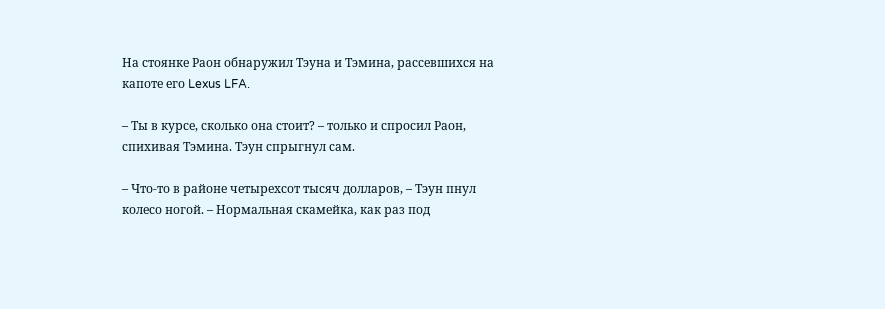На стоянке Раон обнаружил Тэуна и Тэмина, рассевшихся на капоте его Lexus LFA.

– Ты в курсе, сколько она стоит? – только и спросил Раон, спихивая Тэмина. Тэун спрыгнул сам.

– Что-то в районе четырехсот тысяч долларов, – Тэун пнул колесо ногой. – Нормальная скамейка, как раз под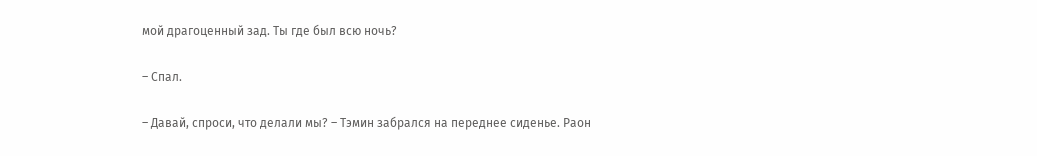мой драгоценный зад. Ты где был всю ночь?

– Спал.

– Давай, спроси, что делали мы? – Тэмин забрался на переднее сиденье. Раон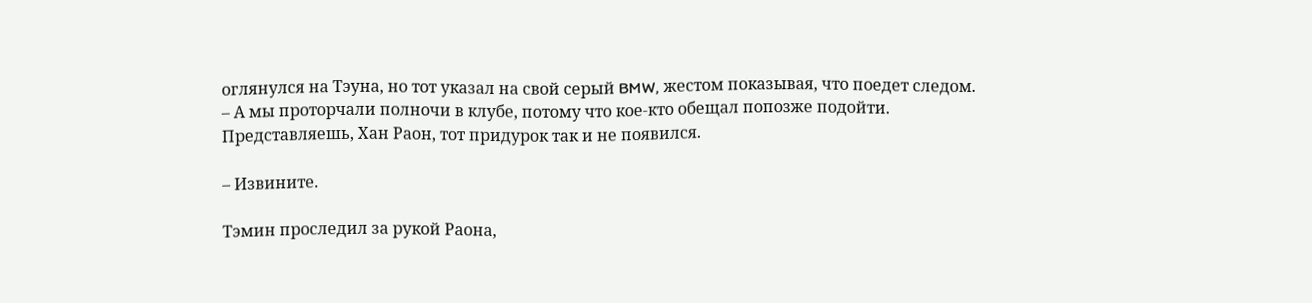оглянулся на Тэуна, но тот указал на свой серый BMW, жестом показывая, что поедет следом. – А мы проторчали полночи в клубе, потому что кое-кто обещал попозже подойти. Представляешь, Хан Раон, тот придурок так и не появился.

– Извините.

Тэмин проследил за рукой Раона,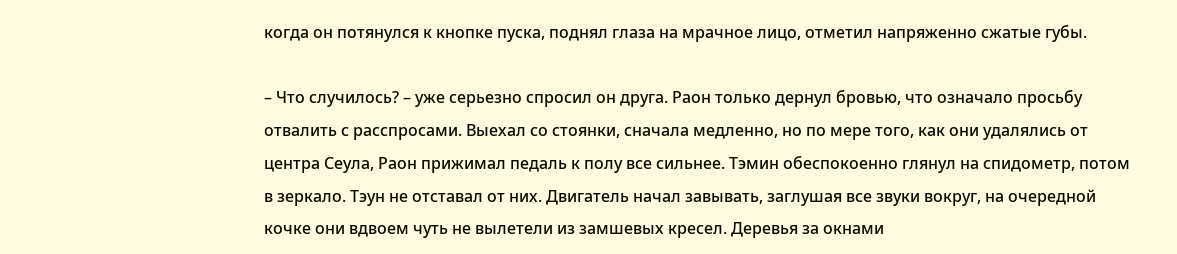когда он потянулся к кнопке пуска, поднял глаза на мрачное лицо, отметил напряженно сжатые губы.

– Что случилось? – уже серьезно спросил он друга. Раон только дернул бровью, что означало просьбу отвалить с расспросами. Выехал со стоянки, сначала медленно, но по мере того, как они удалялись от центра Сеула, Раон прижимал педаль к полу все сильнее. Тэмин обеспокоенно глянул на спидометр, потом в зеркало. Тэун не отставал от них. Двигатель начал завывать, заглушая все звуки вокруг, на очередной кочке они вдвоем чуть не вылетели из замшевых кресел. Деревья за окнами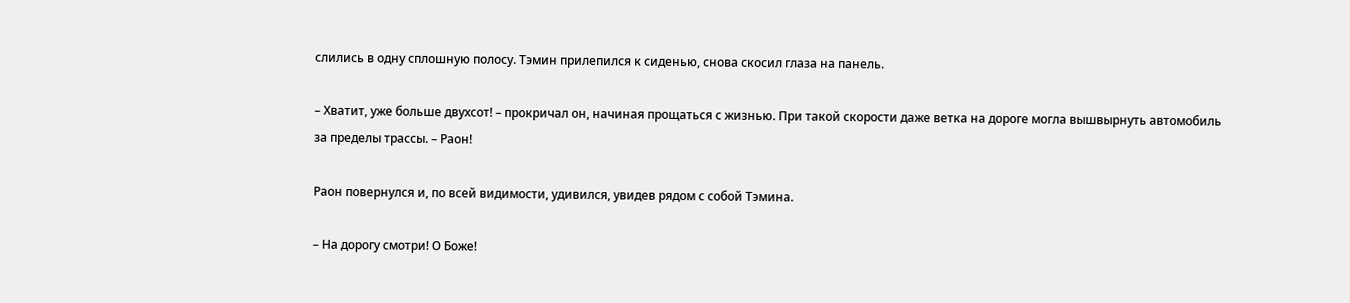слились в одну сплошную полосу. Тэмин прилепился к сиденью, снова скосил глаза на панель.

– Хватит, уже больше двухсот! – прокричал он, начиная прощаться с жизнью. При такой скорости даже ветка на дороге могла вышвырнуть автомобиль за пределы трассы. – Раон!

Раон повернулся и, по всей видимости, удивился, увидев рядом с собой Тэмина.

– На дорогу смотри! О Боже!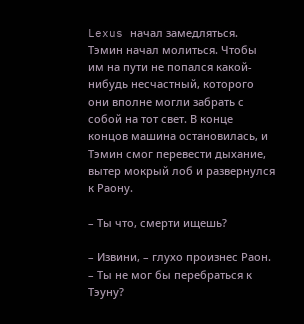Lexus начал замедляться. Тэмин начал молиться. Чтобы им на пути не попался какой-нибудь несчастный, которого они вполне могли забрать с собой на тот свет. В конце концов машина остановилась, и Тэмин смог перевести дыхание, вытер мокрый лоб и развернулся к Раону.

– Ты что, смерти ищешь?

– Извини, – глухо произнес Раон. – Ты не мог бы перебраться к Тэуну?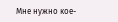Мне нужно кое-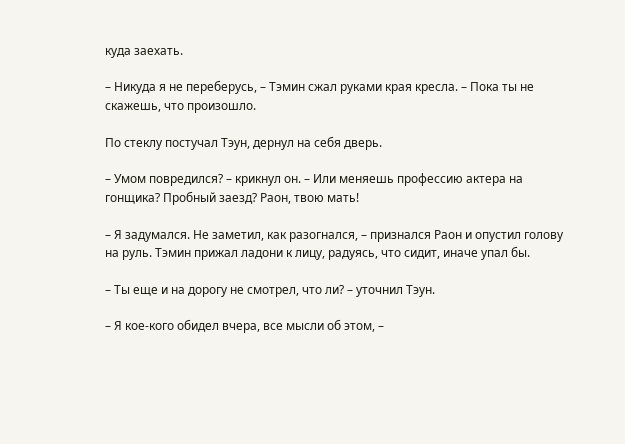куда заехать.

– Никуда я не переберусь, – Тэмин сжал руками края кресла. – Пока ты не скажешь, что произошло.

По стеклу постучал Тэун, дернул на себя дверь.

– Умом повредился? – крикнул он. – Или меняешь профессию актера на гонщика? Пробный заезд? Раон, твою мать!

– Я задумался. Не заметил, как разогнался, – признался Раон и опустил голову на руль. Тэмин прижал ладони к лицу, радуясь, что сидит, иначе упал бы.

– Ты еще и на дорогу не смотрел, что ли? – уточнил Тэун.

– Я кое-кого обидел вчера, все мысли об этом, –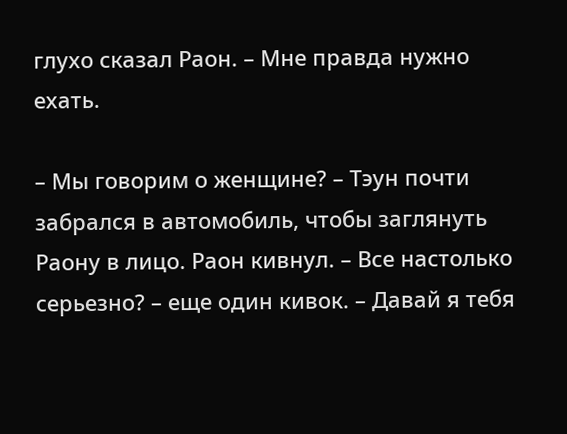глухо сказал Раон. – Мне правда нужно ехать.

– Мы говорим о женщине? – Тэун почти забрался в автомобиль, чтобы заглянуть Раону в лицо. Раон кивнул. – Все настолько серьезно? – еще один кивок. – Давай я тебя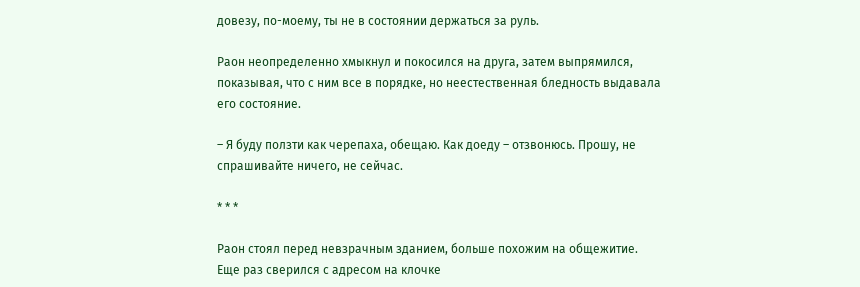довезу, по-моему, ты не в состоянии держаться за руль.

Раон неопределенно хмыкнул и покосился на друга, затем выпрямился, показывая, что с ним все в порядке, но неестественная бледность выдавала его состояние.

– Я буду ползти как черепаха, обещаю. Как доеду – отзвонюсь. Прошу, не спрашивайте ничего, не сейчас.

* * *

Раон стоял перед невзрачным зданием, больше похожим на общежитие. Еще раз сверился с адресом на клочке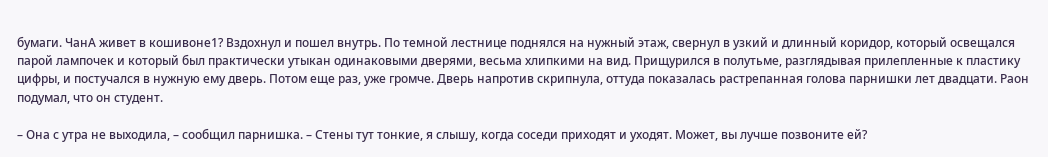бумаги. ЧанА живет в кошивоне1? Вздохнул и пошел внутрь. По темной лестнице поднялся на нужный этаж, свернул в узкий и длинный коридор, который освещался парой лампочек и который был практически утыкан одинаковыми дверями, весьма хлипкими на вид. Прищурился в полутьме, разглядывая прилепленные к пластику цифры, и постучался в нужную ему дверь. Потом еще раз, уже громче. Дверь напротив скрипнула, оттуда показалась растрепанная голова парнишки лет двадцати. Раон подумал, что он студент.

– Она с утра не выходила, – сообщил парнишка. – Стены тут тонкие, я слышу, когда соседи приходят и уходят. Может, вы лучше позвоните ей?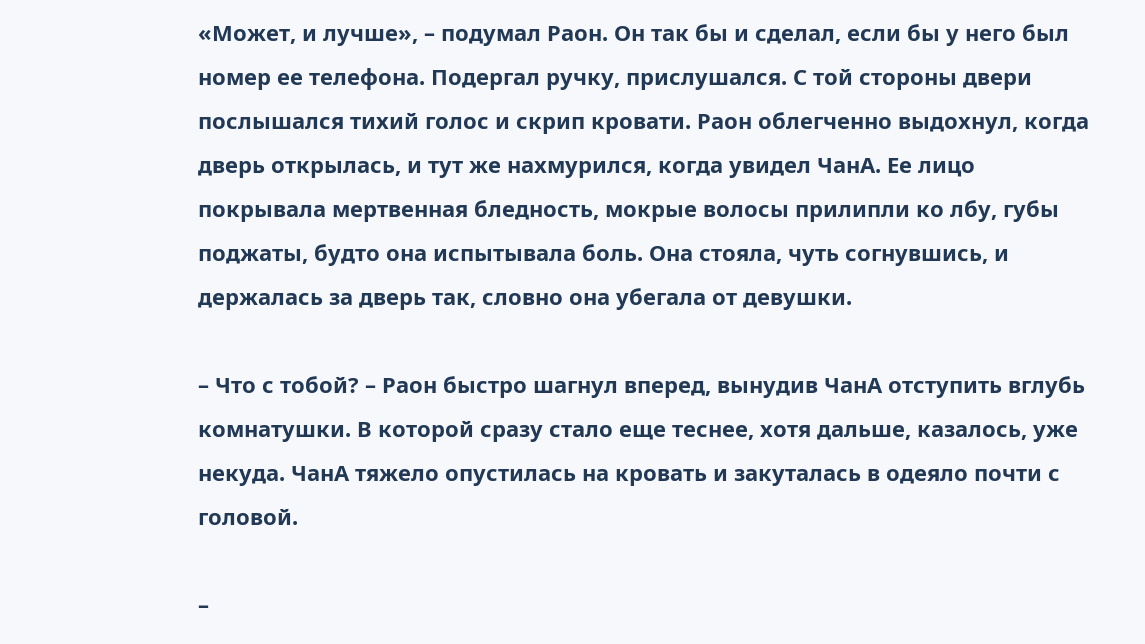«Может, и лучше», – подумал Раон. Он так бы и сделал, если бы у него был номер ее телефона. Подергал ручку, прислушался. С той стороны двери послышался тихий голос и скрип кровати. Раон облегченно выдохнул, когда дверь открылась, и тут же нахмурился, когда увидел ЧанА. Ее лицо покрывала мертвенная бледность, мокрые волосы прилипли ко лбу, губы поджаты, будто она испытывала боль. Она стояла, чуть согнувшись, и держалась за дверь так, словно она убегала от девушки.

– Что с тобой? – Раон быстро шагнул вперед, вынудив ЧанА отступить вглубь комнатушки. В которой сразу стало еще теснее, хотя дальше, казалось, уже некуда. ЧанА тяжело опустилась на кровать и закуталась в одеяло почти с головой.

–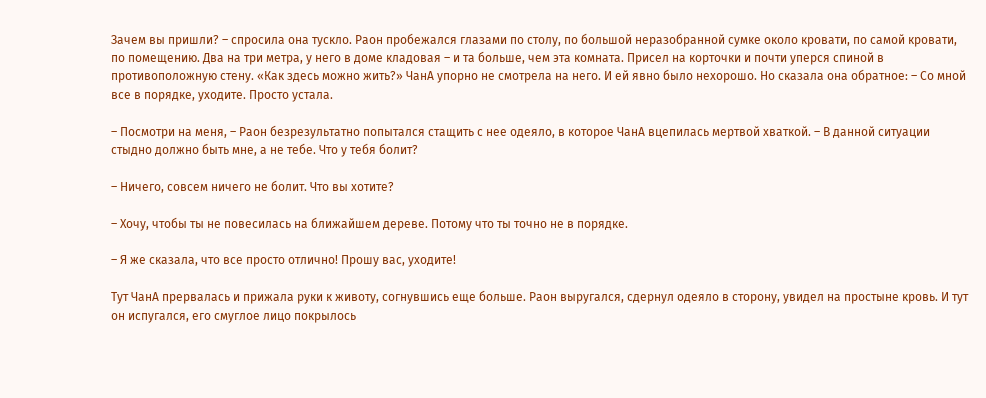Зачем вы пришли? – спросила она тускло. Раон пробежался глазами по столу, по большой неразобранной сумке около кровати, по самой кровати, по помещению. Два на три метра, у него в доме кладовая – и та больше, чем эта комната. Присел на корточки и почти уперся спиной в противоположную стену. «Как здесь можно жить?» ЧанА упорно не смотрела на него. И ей явно было нехорошо. Но сказала она обратное: – Со мной все в порядке, уходите. Просто устала.

– Посмотри на меня, – Раон безрезультатно попытался стащить с нее одеяло, в которое ЧанА вцепилась мертвой хваткой. – В данной ситуации стыдно должно быть мне, а не тебе. Что у тебя болит?

– Ничего, совсем ничего не болит. Что вы хотите?

– Хочу, чтобы ты не повесилась на ближайшем дереве. Потому что ты точно не в порядке.

– Я же сказала, что все просто отлично! Прошу вас, уходите!

Тут ЧанА прервалась и прижала руки к животу, согнувшись еще больше. Раон выругался, сдернул одеяло в сторону, увидел на простыне кровь. И тут он испугался, его смуглое лицо покрылось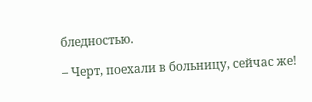бледностью.

– Черт, поехали в больницу, сейчас же!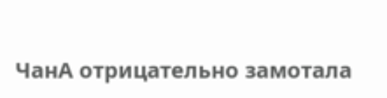ЧанА отрицательно замотала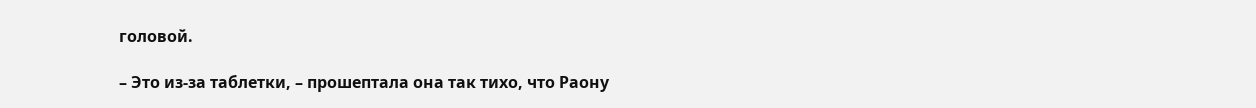головой.

– Это из-за таблетки, – прошептала она так тихо, что Раону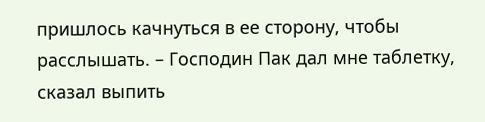пришлось качнуться в ее сторону, чтобы расслышать. – Господин Пак дал мне таблетку, сказал выпить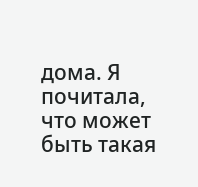дома. Я почитала, что может быть такая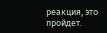реакция, это пройдет.